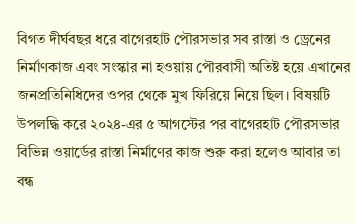বিগত দীর্ঘবছর ধরে বাগেরহাট পৌরসভার সব রাস্তা ও ড্রেনের নির্মাণকাজ এবং সংস্কার না হওয়ায় পৌরবাসী অতিষ্ট হয়ে এখানের জনপ্রতিনিধিদের ওপর থেকে মুখ ফিরিয়ে নিয়ে ছিল। বিষয়টি উপলদ্ধি করে ২০২৪-এর ৫ আগস্টের পর বাগেরহাট পৌরসভার বিভিন্ন ওয়ার্ডের রাস্তা নির্মাণের কাজ শুরু করা হলেও আবার তা বন্ধ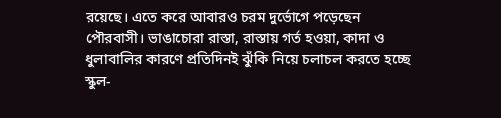রয়েছে। এতে করে আবারও চরম দুর্ভোগে পড়েছেন পৌরবাসী। ভাঙাচোরা রাস্তা, রাস্তায় গর্ত হওয়া, কাদা ও ধুলাবালির কারণে প্রতিদিনই ঝুঁকি নিয়ে চলাচল করতে হচ্ছে স্কুল-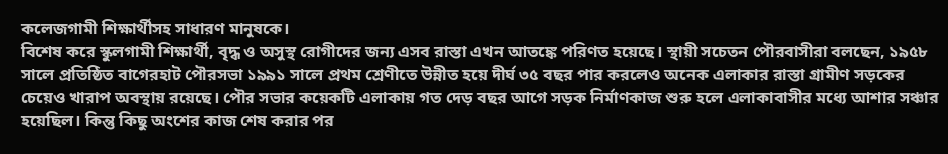কলেজগামী শিক্ষার্থীসহ সাধারণ মানুষকে।
বিশেষ করে স্কুলগামী শিক্ষার্থী, বৃদ্ধ ও অসুস্থ রোগীদের জন্য এসব রাস্তা এখন আতঙ্কে পরিণত হয়েছে। স্থায়ী সচেতন পৌরবাসীরা বলছেন, ১৯৫৮ সালে প্রতিষ্ঠিত বাগেরহাট পৌরসভা ১৯৯১ সালে প্রথম শ্রেণীতে উন্নীত হয়ে দীর্ঘ ৩৫ বছর পার করলেও অনেক এলাকার রাস্তা গ্রামীণ সড়কের চেয়েও খারাপ অবস্থায় রয়েছে। পৌর সভার কয়েকটি এলাকায় গত দেড় বছর আগে সড়ক নির্মাণকাজ শুরু হলে এলাকাবাসীর মধ্যে আশার সঞ্চার হয়েছিল। কিন্তু কিছু অংশের কাজ শেষ করার পর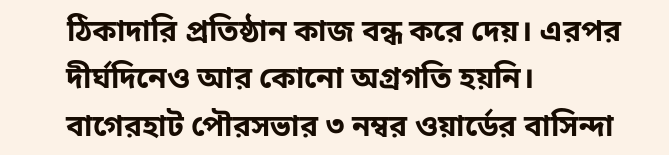ঠিকাদারি প্রতিষ্ঠান কাজ বন্ধ করে দেয়। এরপর দীর্ঘদিনেও আর কোনো অগ্রগতি হয়নি।
বাগেরহাট পৌরসভার ৩ নম্বর ওয়ার্ডের বাসিন্দা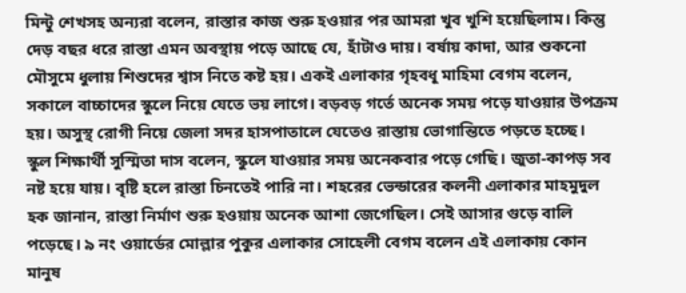মিন্টু শেখসহ অন্যরা বলেন, রাস্তার কাজ শুরু হওয়ার পর আমরা খুব খুশি হয়েছিলাম। কিন্তু দেড় বছর ধরে রাস্তা এমন অবস্থায় পড়ে আছে যে, হাঁটাও দায়। বর্ষায় কাদা, আর শুকনো মৌসুমে ধুলায় শিশুদের শ্বাস নিতে কষ্ট হয়। একই এলাকার গৃহবধূ মাহিমা বেগম বলেন, সকালে বাচ্চাদের স্কুলে নিয়ে যেতে ভয় লাগে। বড়বড় গর্তে অনেক সময় পড়ে যাওয়ার উপক্রম হয়। অসুস্থ রোগী নিয়ে জেলা সদর হাসপাতালে যেতেও রাস্তায় ভোগান্তিতে পড়তে হচ্ছে।
স্কুল শিক্ষার্থী সুস্মিতা দাস বলেন, স্কুলে যাওয়ার সময় অনেকবার পড়ে গেছি। জুতা-কাপড় সব নষ্ট হয়ে যায়। বৃষ্টি হলে রাস্তা চিনতেই পারি না। শহরের ভেন্ডারের কলনী এলাকার মাহমুদুল হক জানান, রাস্তা নির্মাণ শুরু হওয়ায় অনেক আশা জেগেছিল। সেই আসার গুড়ে বালি পড়েছে। ৯ নং ওয়ার্ডের মোল্লার পুকুর এলাকার সোহেলী বেগম বলেন এই এলাকায় কোন মানুষ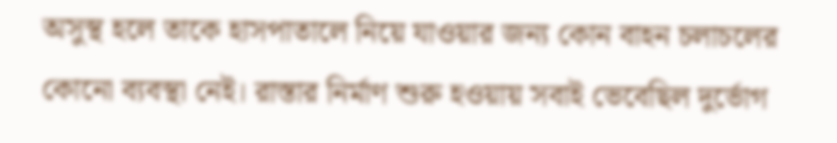অসুস্থ হলে তাকে হাসপাতালে নিয়ে যাওয়ার জন্য কোন বাহন চলাচলের কোনো ব্যবস্থা নেই। রাস্তার নির্মাণ শুরু হওয়ায় সবাই ভেবেছিল দুর্ভোগ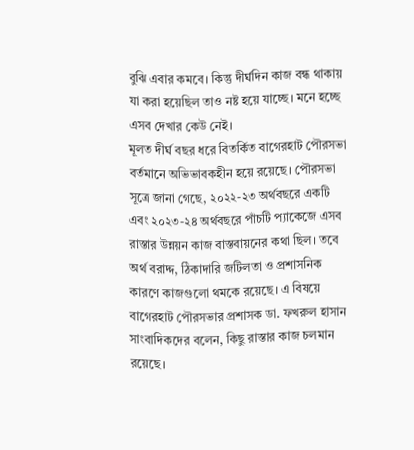বুঝি এবার কমবে। কিন্তু দীর্ঘদিন কাজ বন্ধ থাকায় যা করা হয়েছিল তাও নষ্ট হয়ে যাচ্ছে। মনে হচ্ছে এসব দেখার কেউ নেই।
মূলত দীর্ঘ বছর ধরে বিতর্কিত বাগেরহাট পৌরসভা বর্তমানে অভিভাবকহীন হয়ে রয়েছে। পৌরসভা সূত্রে জানা গেছে, ২০২২-২৩ অর্থবছরে একটি এবং ২০২৩-২৪ অর্থবছরে পাঁচটি প্যাকেজে এসব রাস্তার উন্নয়ন কাজ বাস্তবায়নের কথা ছিল। তবে অর্থ বরাদ্দ, ঠিকাদারি জটিলতা ও প্রশাসনিক কারণে কাজগুলো থমকে রয়েছে। এ বিষয়ে বাগেরহাট পৌরসভার প্রশাসক ডা. ফখরুল হাসান সাংবাদিকদের বলেন, কিছু রাস্তার কাজ চলমান রয়েছে।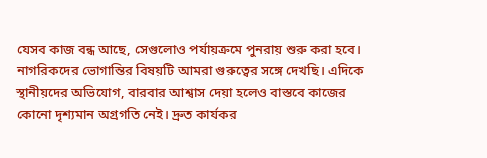যেসব কাজ বন্ধ আছে, সেগুলোও পর্যায়ক্রমে পুনরায় শুরু করা হবে। নাগরিকদের ভোগান্তির বিষয়টি আমরা গুরুত্বের সঙ্গে দেখছি। এদিকে স্থানীয়দের অভিযোগ, বারবার আশ্বাস দেয়া হলেও বাস্তবে কাজের কোনো দৃশ্যমান অগ্রগতি নেই। দ্রুত কার্যকর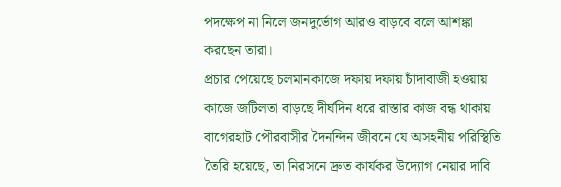পদক্ষেপ না নিলে জনদুর্ভোগ আরও বাড়বে বলে আশঙ্কা করছেন তারা।
প্রচার পেয়েছে চলমানকাজে দফায় দফায় চাঁদাবাজী হওয়ায় কাজে জটিলতা বাড়ছে দীর্ঘদিন ধরে রাস্তার কাজ বন্ধ থাকায় বাগেরহাট পৌরবাসীর দৈনন্দিন জীবনে যে অসহনীয় পরিস্থিতি তৈরি হয়েছে, তা নিরসনে দ্রুত কার্যকর উদ্যোগ নেয়ার দাবি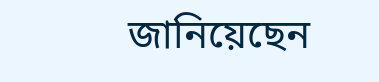জানিয়েছেন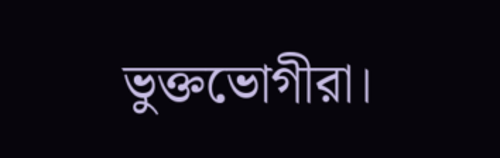ভুক্তভোগীরা।